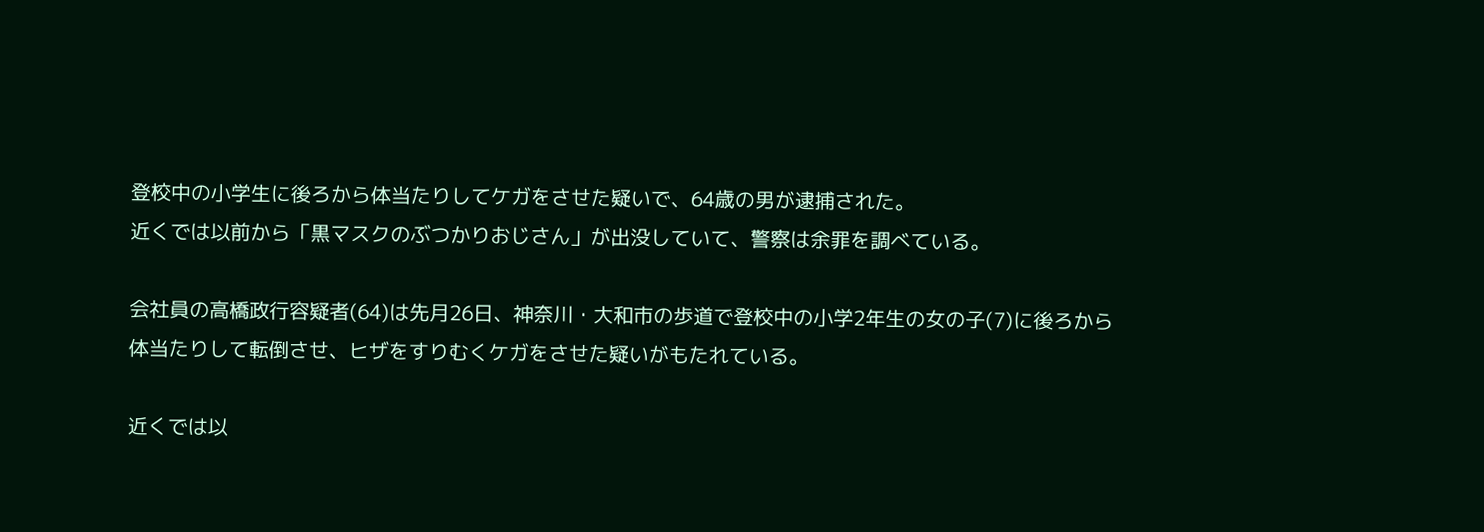登校中の小学生に後ろから体当たりしてケガをさせた疑いで、64歳の男が逮捕された。
近くでは以前から「黒マスクのぶつかりおじさん」が出没していて、警察は余罪を調べている。

会社員の高橋政行容疑者(64)は先月26日、神奈川・大和市の歩道で登校中の小学2年生の女の子(7)に後ろから体当たりして転倒させ、ヒザをすりむくケガをさせた疑いがもたれている。

近くでは以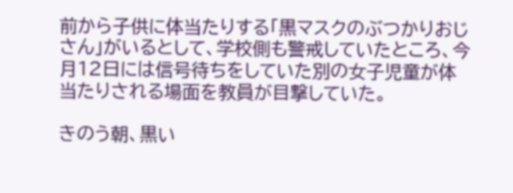前から子供に体当たりする「黒マスクのぶつかりおじさん」がいるとして、学校側も警戒していたところ、今月12日には信号待ちをしていた別の女子児童が体当たりされる場面を教員が目撃していた。

きのう朝、黒い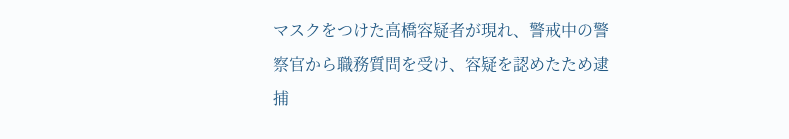マスクをつけた高橋容疑者が現れ、警戒中の警察官から職務質問を受け、容疑を認めたため逮捕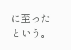に至ったという。